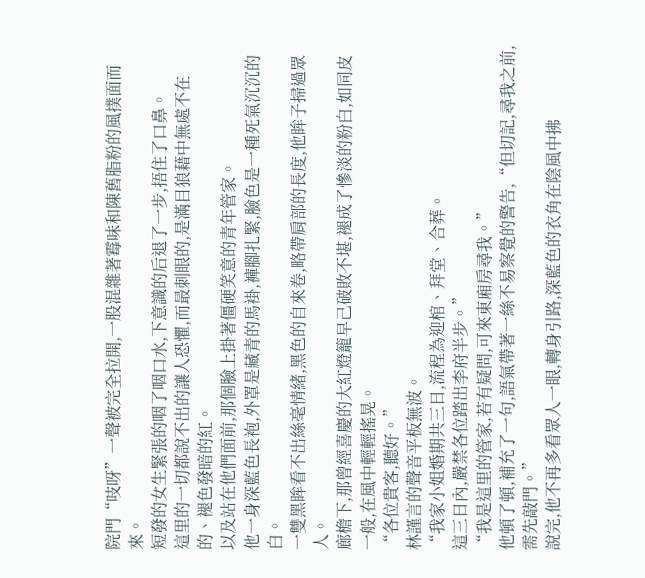院門“吱呀”一聲被完全拉開,一股混雜著霉味和陳舊脂粉的風撲面而來。
短發的女生緊張的咽了咽口水,下意識的后退了一步,捂住了口鼻。
這里的一切都說不出的讓人恐懼,而最刺眼的,是滿目狼藉中無處不在的、褪色發暗的紅。
以及站在他們面前,那個臉上掛著僵硬笑意的青年管家。
他一身深藍色長袍,外罩是藏青的馬褂,褲腳扎緊,臉色是一種死氣沉沉的白。
一雙黑眸看不出絲毫情緒,黑色的自來卷,略帶肩部的長度,他眸子掃過眾人。
廊檐下,那曾經喜慶的大紅燈籠早己破敗不堪,褪成了慘淡的粉白,如同皮一般,在風中輕輕搖晃。
“各位貴客,聽好。”
林謹言的聲音平板無波。
“我家小姐婚期共三日,流程為迎棺、拜堂、合葬。
這三日內,嚴禁各位踏出李府半步。”
“我是這里的管家,若有疑問,可來東廂房尋我。”
他頓了頓,補充了一句,語氣帶著一絲不易察覺的警告,“但切記,尋我之前,需先敲門。”
說完,他不再多看眾人一眼,轉身引路,深藍色的衣角在陰風中拂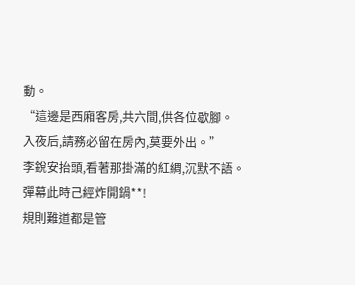動。
“這邊是西廂客房,共六間,供各位歇腳。
入夜后,請務必留在房內,莫要外出。”
李銳安抬頭,看著那掛滿的紅綢,沉默不語。
彈幕此時己經炸開鍋**!
規則難道都是管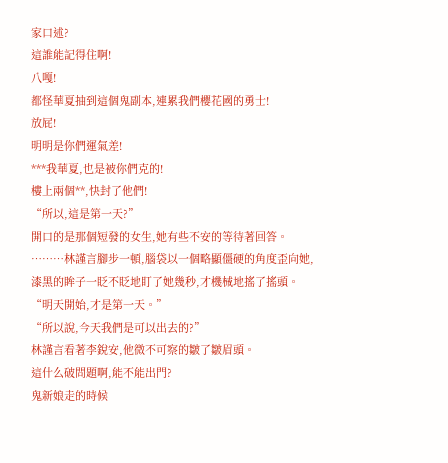家口述?
這誰能記得住啊!
八嘎!
都怪華夏抽到這個鬼副本,連累我們櫻花國的勇士!
放屁!
明明是你們運氣差!
***我華夏,也是被你們克的!
樓上兩個**,快封了他們!
“所以,這是第一天?”
開口的是那個短發的女生,她有些不安的等待著回答。
………林謹言腳步一頓,腦袋以一個略顯僵硬的角度歪向她,漆黑的眸子一眨不眨地盯了她幾秒,才機械地搖了搖頭。
“明天開始,才是第一天。”
“所以說,今天我們是可以出去的?”
林謹言看著李銳安,他微不可察的皺了皺眉頭。
這什么破問題啊,能不能出門?
鬼新娘走的時候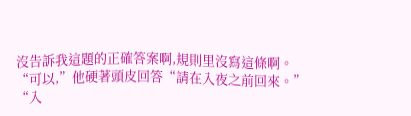沒告訴我這題的正確答案啊,規則里沒寫這條啊。
“可以,”他硬著頭皮回答“請在入夜之前回來。”
“入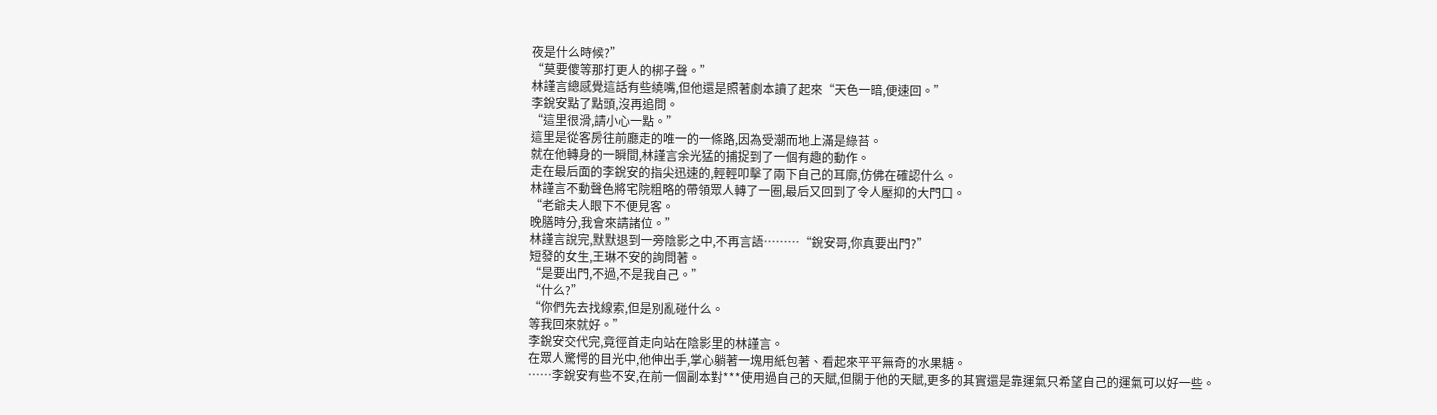夜是什么時候?”
“莫要傻等那打更人的梆子聲。”
林謹言總感覺這話有些繞嘴,但他還是照著劇本讀了起來“天色一暗,便速回。”
李銳安點了點頭,沒再追問。
“這里很滑,請小心一點。”
這里是從客房往前廳走的唯一的一條路,因為受潮而地上滿是綠苔。
就在他轉身的一瞬間,林謹言余光猛的捕捉到了一個有趣的動作。
走在最后面的李銳安的指尖迅速的,輕輕叩擊了兩下自己的耳廓,仿佛在確認什么。
林謹言不動聲色將宅院粗略的帶領眾人轉了一圈,最后又回到了令人壓抑的大門口。
“老爺夫人眼下不便見客。
晚膳時分,我會來請諸位。”
林謹言說完,默默退到一旁陰影之中,不再言語………“銳安哥,你真要出門?”
短發的女生,王琳不安的詢問著。
“是要出門,不過,不是我自己。”
“什么?”
“你們先去找線索,但是別亂碰什么。
等我回來就好。”
李銳安交代完,竟徑首走向站在陰影里的林謹言。
在眾人驚愕的目光中,他伸出手,掌心躺著一塊用紙包著、看起來平平無奇的水果糖。
……李銳安有些不安,在前一個副本對***使用過自己的天賦,但關于他的天賦,更多的其實還是靠運氣只希望自己的運氣可以好一些。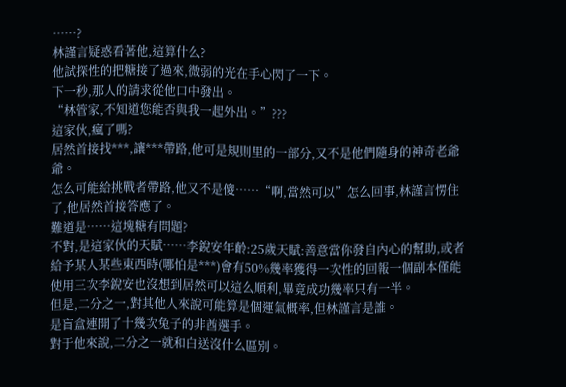……?
林謹言疑惑看著他,這算什么?
他試探性的把糖接了過來,微弱的光在手心閃了一下。
下一秒,那人的請求從他口中發出。
“林管家,不知道您能否與我一起外出。”???
這家伙,瘋了嗎?
居然首接找***,讓***帶路,他可是規則里的一部分,又不是他們隨身的神奇老爺爺。
怎么可能給挑戰者帶路,他又不是傻……“啊,當然可以”怎么回事,林謹言愣住了,他居然首接答應了。
難道是……這塊糖有問題?
不對,是這家伙的天賦……李銳安年齡:25歲天賦:善意當你發自內心的幫助,或者給予某人某些東西時(哪怕是***)會有50%幾率獲得一次性的回報一個副本僅能使用三次李銳安也沒想到居然可以這么順利,畢竟成功幾率只有一半。
但是,二分之一,對其他人來說可能算是個運氣概率,但林謹言是誰。
是盲盒連開了十幾次兔子的非酋選手。
對于他來說,二分之一就和白送沒什么區別。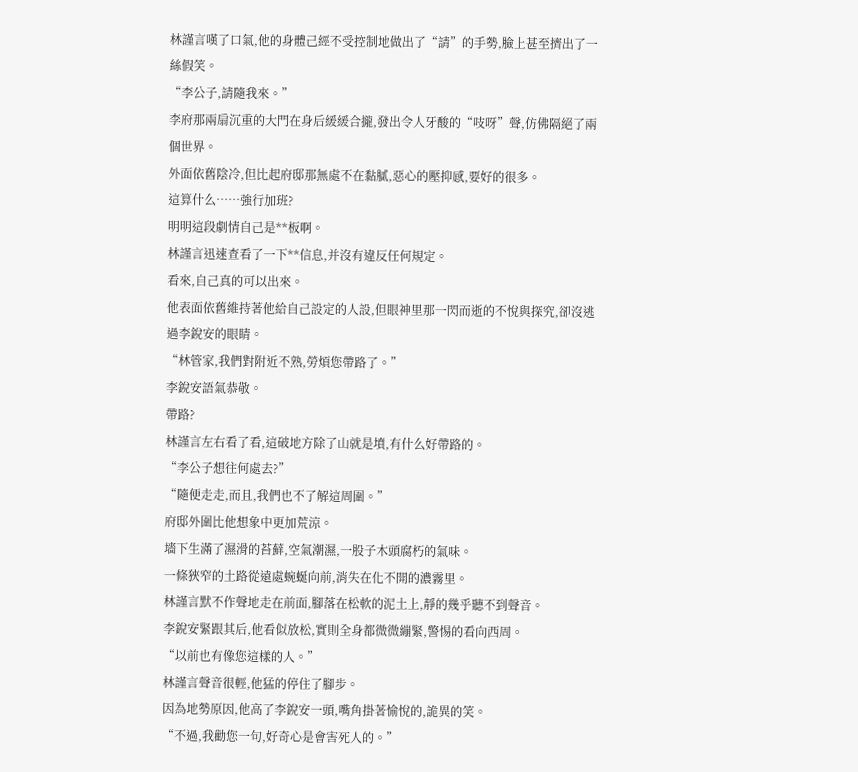林謹言嘆了口氣,他的身體己經不受控制地做出了“請”的手勢,臉上甚至擠出了一絲假笑。
“李公子,請隨我來。”
李府那兩扇沉重的大門在身后緩緩合攏,發出令人牙酸的“吱呀”聲,仿佛隔絕了兩個世界。
外面依舊陰冷,但比起府邸那無處不在黏膩,惡心的壓抑感,要好的很多。
這算什么……強行加班?
明明這段劇情自己是**板啊。
林謹言迅速查看了一下**信息,并沒有違反任何規定。
看來,自己真的可以出來。
他表面依舊維持著他給自己設定的人設,但眼神里那一閃而逝的不悅與探究,卻沒逃過李銳安的眼睛。
“林管家,我們對附近不熟,勞煩您帶路了。”
李銳安語氣恭敬。
帶路?
林謹言左右看了看,這破地方除了山就是墳,有什么好帶路的。
“李公子想往何處去?”
“隨便走走,而且,我們也不了解這周圍。”
府邸外圍比他想象中更加荒涼。
墻下生滿了濕滑的苔蘚,空氣潮濕,一股子木頭腐朽的氣味。
一條狹窄的土路從遠處蜿蜒向前,消失在化不開的濃霧里。
林謹言默不作聲地走在前面,腳落在松軟的泥土上,靜的幾乎聽不到聲音。
李銳安緊跟其后,他看似放松,實則全身都微微繃緊,警惕的看向西周。
“以前也有像您這樣的人。”
林謹言聲音很輕,他猛的停住了腳步。
因為地勢原因,他高了李銳安一頭,嘴角掛著愉悅的,詭異的笑。
“不過,我勸您一句,好奇心是會害死人的。”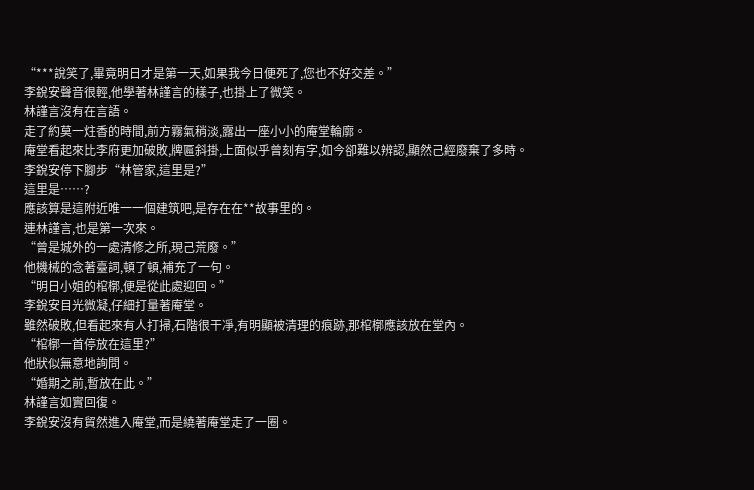“***說笑了,畢竟明日才是第一天,如果我今日便死了,您也不好交差。”
李銳安聲音很輕,他學著林謹言的樣子,也掛上了微笑。
林謹言沒有在言語。
走了約莫一炷香的時間,前方霧氣稍淡,露出一座小小的庵堂輪廓。
庵堂看起來比李府更加破敗,牌匾斜掛,上面似乎曾刻有字,如今卻難以辨認,顯然己經廢棄了多時。
李銳安停下腳步“林管家,這里是?”
這里是……?
應該算是這附近唯一一個建筑吧,是存在在**故事里的。
連林謹言,也是第一次來。
“曾是城外的一處清修之所,現己荒廢。”
他機械的念著臺詞,頓了頓,補充了一句。
“明日小姐的棺槨,便是從此處迎回。”
李銳安目光微凝,仔細打量著庵堂。
雖然破敗,但看起來有人打掃,石階很干凈,有明顯被清理的痕跡,那棺槨應該放在堂內。
“棺槨一首停放在這里?”
他狀似無意地詢問。
“婚期之前,暫放在此。”
林謹言如實回復。
李銳安沒有貿然進入庵堂,而是繞著庵堂走了一圈。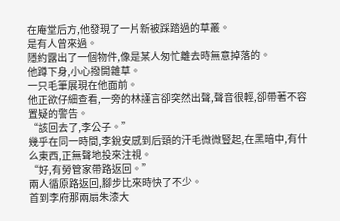在庵堂后方,他發現了一片新被踩踏過的草叢。
是有人曾來過。
隱約露出了一個物件,像是某人匆忙離去時無意掉落的。
他蹲下身,小心撥開雜草。
一只毛筆展現在他面前。
他正欲仔細查看,一旁的林謹言卻突然出聲,聲音很輕,卻帶著不容置疑的警告。
“該回去了,李公子。”
幾乎在同一時間,李銳安感到后頸的汗毛微微豎起,在黑暗中,有什么東西,正無聲地投來注視。
“好,有勞管家帶路返回。”
兩人循原路返回,腳步比來時快了不少。
首到李府那兩扇朱漆大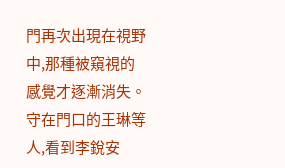門再次出現在視野中,那種被窺視的感覺才逐漸消失。
守在門口的王琳等人,看到李銳安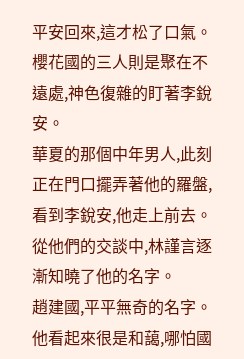平安回來,這才松了口氣。
櫻花國的三人則是聚在不遠處,神色復雜的盯著李銳安。
華夏的那個中年男人,此刻正在門口擺弄著他的羅盤,看到李銳安,他走上前去。
從他們的交談中,林謹言逐漸知曉了他的名字。
趙建國,平平無奇的名字。
他看起來很是和藹,哪怕國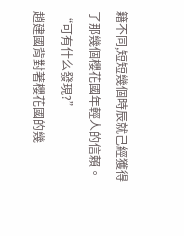籍不同,短短幾個時辰就己經獲得了那幾個櫻花國年輕人的信賴。
“可有什么發現?”
趙建國背對著櫻花國的幾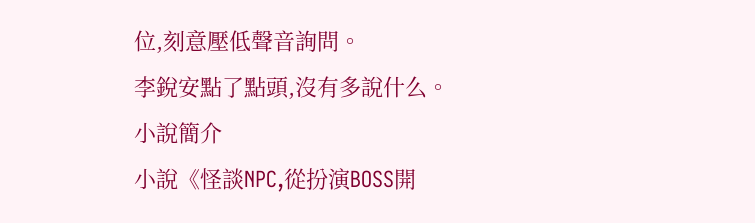位,刻意壓低聲音詢問。
李銳安點了點頭,沒有多說什么。
小說簡介
小說《怪談NPC,從扮演BOSS開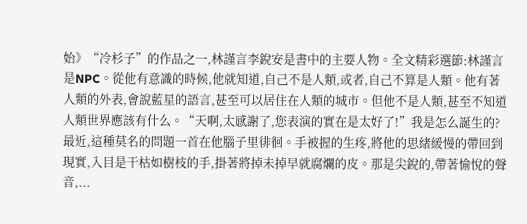始》“冷杉子”的作品之一,林謹言李銳安是書中的主要人物。全文精彩選節:林謹言是NPC。從他有意識的時候,他就知道,自己不是人類,或者,自己不算是人類。他有著人類的外表,會說藍星的語言,甚至可以居住在人類的城市。但他不是人類,甚至不知道人類世界應該有什么。“天啊,太感謝了,您表演的實在是太好了!”我是怎么誕生的?最近,這種莫名的問題一首在他腦子里徘徊。手被握的生疼,將他的思緒緩慢的帶回到現實,入目是干枯如樹枝的手,掛著將掉未掉早就腐爛的皮。那是尖銳的,帶著愉悅的聲音,...